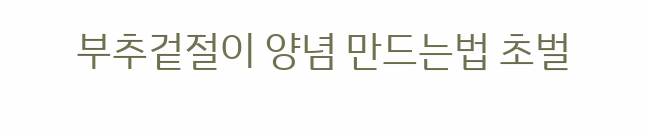부추겉절이 양념 만드는법 초벌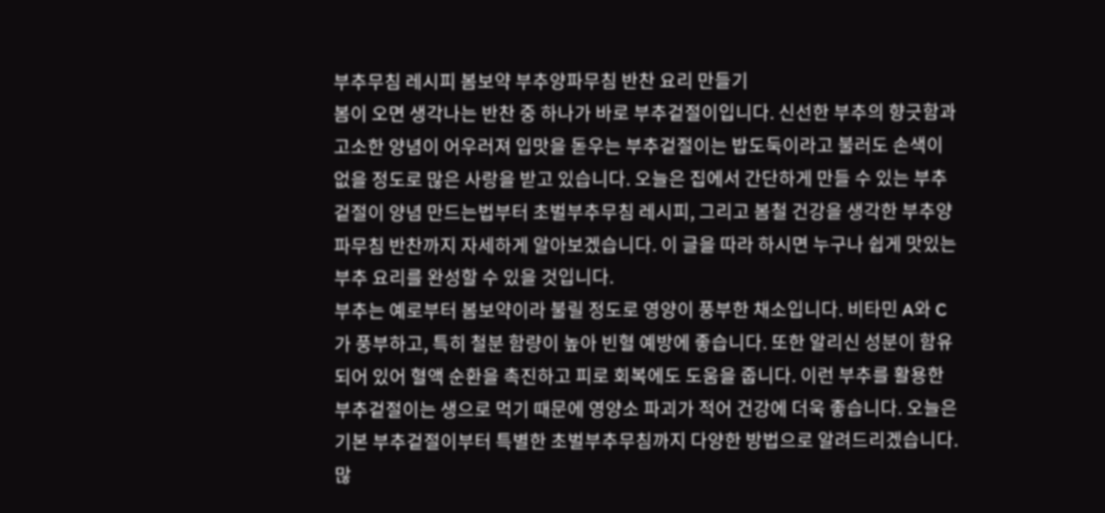부추무침 레시피 봄보약 부추양파무침 반찬 요리 만들기
봄이 오면 생각나는 반찬 중 하나가 바로 부추겉절이입니다. 신선한 부추의 향긋함과 고소한 양념이 어우러져 입맛을 돋우는 부추겉절이는 밥도둑이라고 불러도 손색이 없을 정도로 많은 사랑을 받고 있습니다. 오늘은 집에서 간단하게 만들 수 있는 부추겉절이 양념 만드는법부터 초벌부추무침 레시피, 그리고 봄철 건강을 생각한 부추양파무침 반찬까지 자세하게 알아보겠습니다. 이 글을 따라 하시면 누구나 쉽게 맛있는 부추 요리를 완성할 수 있을 것입니다.
부추는 예로부터 봄보약이라 불릴 정도로 영양이 풍부한 채소입니다. 비타민 A와 C가 풍부하고, 특히 철분 함량이 높아 빈혈 예방에 좋습니다. 또한 알리신 성분이 함유되어 있어 혈액 순환을 촉진하고 피로 회복에도 도움을 줍니다. 이런 부추를 활용한 부추겉절이는 생으로 먹기 때문에 영양소 파괴가 적어 건강에 더욱 좋습니다. 오늘은 기본 부추겉절이부터 특별한 초벌부추무침까지 다양한 방법으로 알려드리겠습니다.
많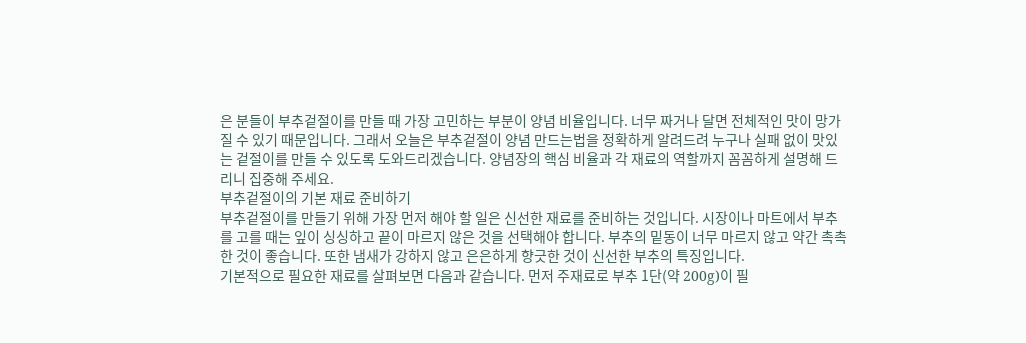은 분들이 부추겉절이를 만들 때 가장 고민하는 부분이 양념 비율입니다. 너무 짜거나 달면 전체적인 맛이 망가질 수 있기 때문입니다. 그래서 오늘은 부추겉절이 양념 만드는법을 정확하게 알려드려 누구나 실패 없이 맛있는 겉절이를 만들 수 있도록 도와드리겠습니다. 양념장의 핵심 비율과 각 재료의 역할까지 꼼꼼하게 설명해 드리니 집중해 주세요.
부추겉절이의 기본 재료 준비하기
부추겉절이를 만들기 위해 가장 먼저 해야 할 일은 신선한 재료를 준비하는 것입니다. 시장이나 마트에서 부추를 고를 때는 잎이 싱싱하고 끝이 마르지 않은 것을 선택해야 합니다. 부추의 밑동이 너무 마르지 않고 약간 촉촉한 것이 좋습니다. 또한 냄새가 강하지 않고 은은하게 향긋한 것이 신선한 부추의 특징입니다.
기본적으로 필요한 재료를 살펴보면 다음과 같습니다. 먼저 주재료로 부추 1단(약 200g)이 필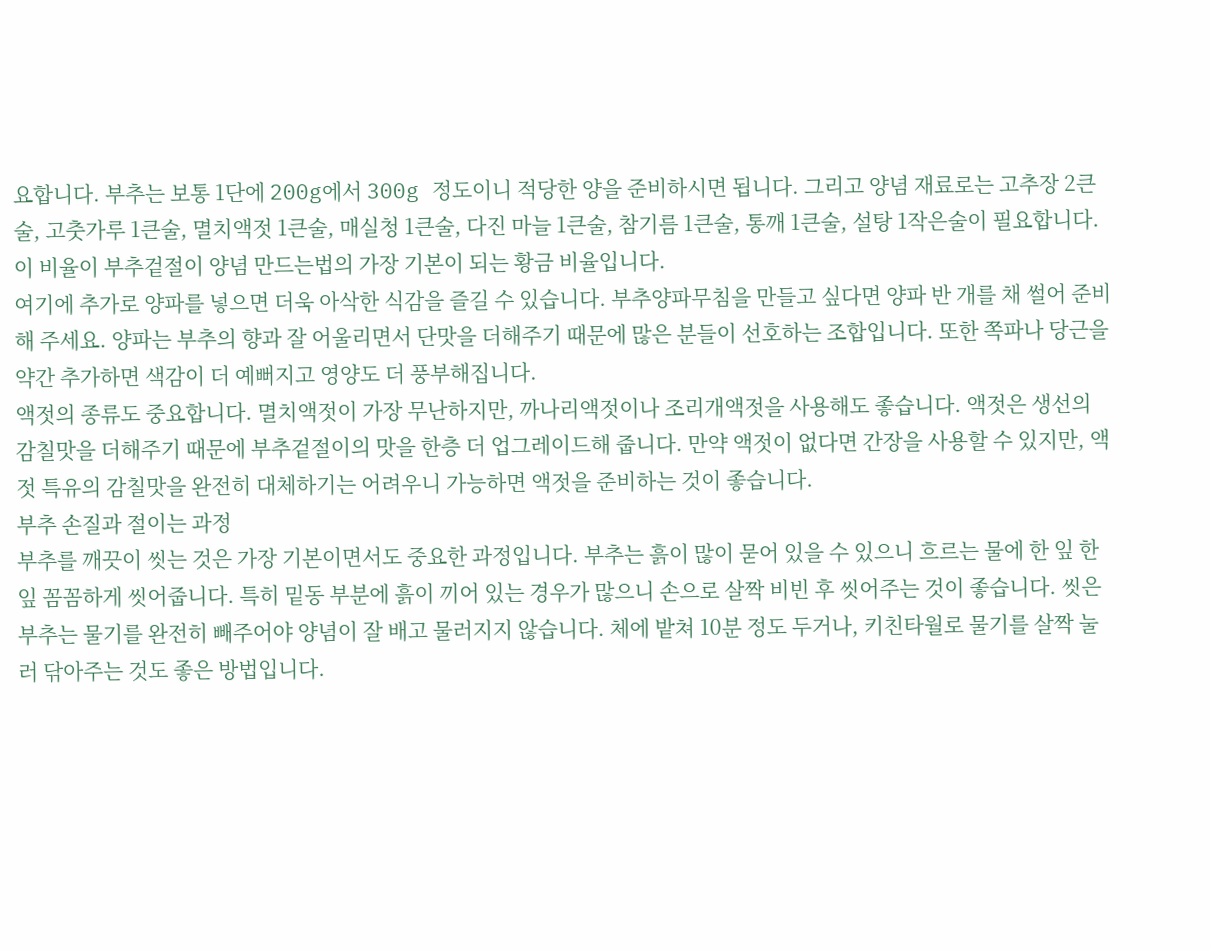요합니다. 부추는 보통 1단에 200g에서 300g 정도이니 적당한 양을 준비하시면 됩니다. 그리고 양념 재료로는 고추장 2큰술, 고춧가루 1큰술, 멸치액젓 1큰술, 매실청 1큰술, 다진 마늘 1큰술, 참기름 1큰술, 통깨 1큰술, 설탕 1작은술이 필요합니다. 이 비율이 부추겉절이 양념 만드는법의 가장 기본이 되는 황금 비율입니다.
여기에 추가로 양파를 넣으면 더욱 아삭한 식감을 즐길 수 있습니다. 부추양파무침을 만들고 싶다면 양파 반 개를 채 썰어 준비해 주세요. 양파는 부추의 향과 잘 어울리면서 단맛을 더해주기 때문에 많은 분들이 선호하는 조합입니다. 또한 쪽파나 당근을 약간 추가하면 색감이 더 예뻐지고 영양도 더 풍부해집니다.
액젓의 종류도 중요합니다. 멸치액젓이 가장 무난하지만, 까나리액젓이나 조리개액젓을 사용해도 좋습니다. 액젓은 생선의 감칠맛을 더해주기 때문에 부추겉절이의 맛을 한층 더 업그레이드해 줍니다. 만약 액젓이 없다면 간장을 사용할 수 있지만, 액젓 특유의 감칠맛을 완전히 대체하기는 어려우니 가능하면 액젓을 준비하는 것이 좋습니다.
부추 손질과 절이는 과정
부추를 깨끗이 씻는 것은 가장 기본이면서도 중요한 과정입니다. 부추는 흙이 많이 묻어 있을 수 있으니 흐르는 물에 한 잎 한 잎 꼼꼼하게 씻어줍니다. 특히 밑동 부분에 흙이 끼어 있는 경우가 많으니 손으로 살짝 비빈 후 씻어주는 것이 좋습니다. 씻은 부추는 물기를 완전히 빼주어야 양념이 잘 배고 물러지지 않습니다. 체에 밭쳐 10분 정도 두거나, 키친타월로 물기를 살짝 눌러 닦아주는 것도 좋은 방법입니다.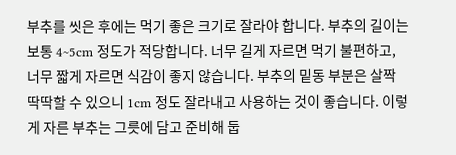부추를 씻은 후에는 먹기 좋은 크기로 잘라야 합니다. 부추의 길이는 보통 4~5cm 정도가 적당합니다. 너무 길게 자르면 먹기 불편하고, 너무 짧게 자르면 식감이 좋지 않습니다. 부추의 밑동 부분은 살짝 딱딱할 수 있으니 1cm 정도 잘라내고 사용하는 것이 좋습니다. 이렇게 자른 부추는 그릇에 담고 준비해 둡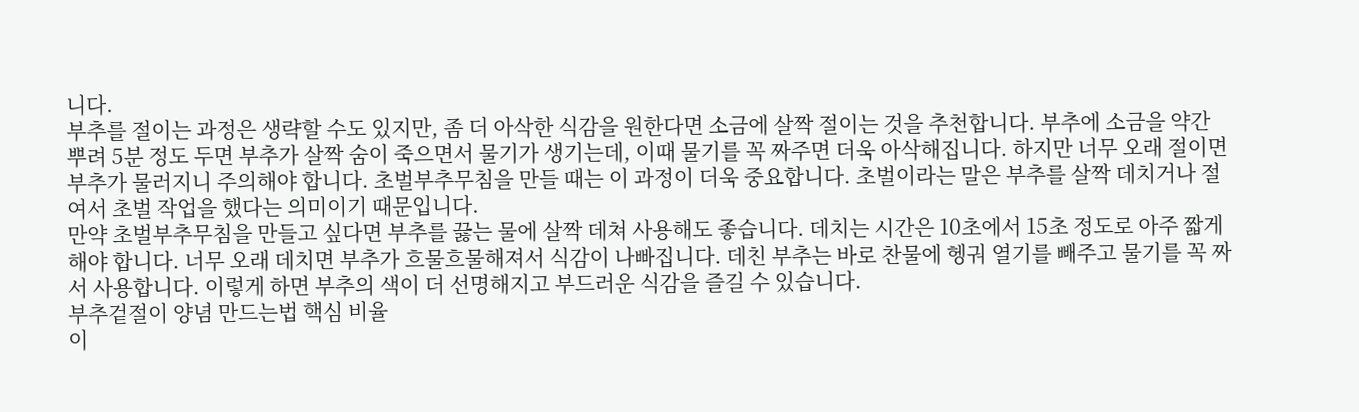니다.
부추를 절이는 과정은 생략할 수도 있지만, 좀 더 아삭한 식감을 원한다면 소금에 살짝 절이는 것을 추천합니다. 부추에 소금을 약간 뿌려 5분 정도 두면 부추가 살짝 숨이 죽으면서 물기가 생기는데, 이때 물기를 꼭 짜주면 더욱 아삭해집니다. 하지만 너무 오래 절이면 부추가 물러지니 주의해야 합니다. 초벌부추무침을 만들 때는 이 과정이 더욱 중요합니다. 초벌이라는 말은 부추를 살짝 데치거나 절여서 초벌 작업을 했다는 의미이기 때문입니다.
만약 초벌부추무침을 만들고 싶다면 부추를 끓는 물에 살짝 데쳐 사용해도 좋습니다. 데치는 시간은 10초에서 15초 정도로 아주 짧게 해야 합니다. 너무 오래 데치면 부추가 흐물흐물해져서 식감이 나빠집니다. 데친 부추는 바로 찬물에 헹궈 열기를 빼주고 물기를 꼭 짜서 사용합니다. 이렇게 하면 부추의 색이 더 선명해지고 부드러운 식감을 즐길 수 있습니다.
부추겉절이 양념 만드는법 핵심 비율
이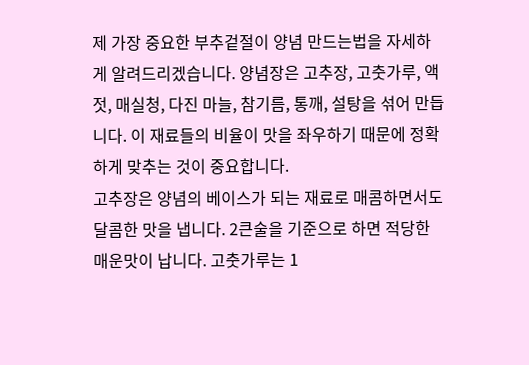제 가장 중요한 부추겉절이 양념 만드는법을 자세하게 알려드리겠습니다. 양념장은 고추장, 고춧가루, 액젓, 매실청, 다진 마늘, 참기름, 통깨, 설탕을 섞어 만듭니다. 이 재료들의 비율이 맛을 좌우하기 때문에 정확하게 맞추는 것이 중요합니다.
고추장은 양념의 베이스가 되는 재료로 매콤하면서도 달콤한 맛을 냅니다. 2큰술을 기준으로 하면 적당한 매운맛이 납니다. 고춧가루는 1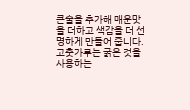큰술을 추가해 매운맛을 더하고 색감을 더 선명하게 만들어 줍니다. 고춧가루는 굵은 것을 사용하는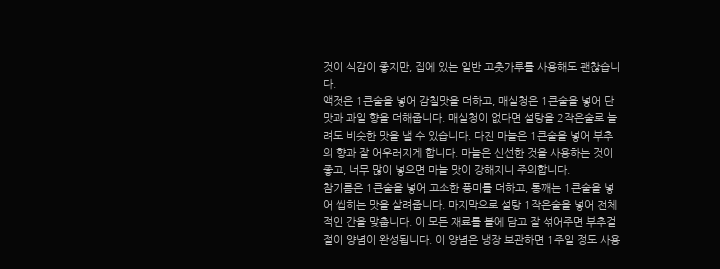것이 식감이 좋지만, 집에 있는 일반 고춧가루를 사용해도 괜찮습니다.
액젓은 1큰술을 넣어 감칠맛을 더하고, 매실청은 1큰술을 넣어 단맛과 과일 향을 더해줍니다. 매실청이 없다면 설탕을 2작은술로 늘려도 비슷한 맛을 낼 수 있습니다. 다진 마늘은 1큰술을 넣어 부추의 향과 잘 어우러지게 합니다. 마늘은 신선한 것을 사용하는 것이 좋고, 너무 많이 넣으면 마늘 맛이 강해지니 주의합니다.
참기름은 1큰술을 넣어 고소한 풍미를 더하고, 통깨는 1큰술을 넣어 씹히는 맛을 살려줍니다. 마지막으로 설탕 1작은술을 넣어 전체적인 간을 맞춥니다. 이 모든 재료를 볼에 담고 잘 섞어주면 부추겉절이 양념이 완성됩니다. 이 양념은 냉장 보관하면 1주일 정도 사용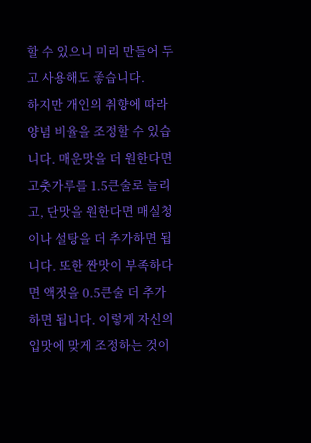할 수 있으니 미리 만들어 두고 사용해도 좋습니다.
하지만 개인의 취향에 따라 양념 비율을 조정할 수 있습니다. 매운맛을 더 원한다면 고춧가루를 1.5큰술로 늘리고, 단맛을 원한다면 매실청이나 설탕을 더 추가하면 됩니다. 또한 짠맛이 부족하다면 액젓을 0.5큰술 더 추가하면 됩니다. 이렇게 자신의 입맛에 맞게 조정하는 것이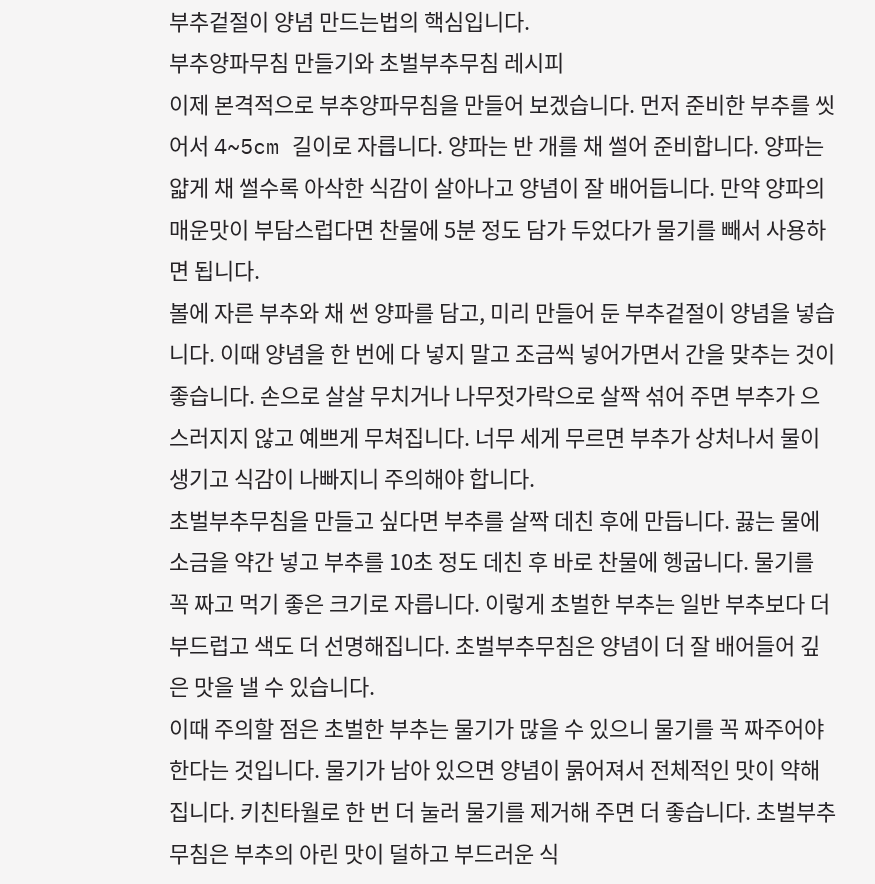부추겉절이 양념 만드는법의 핵심입니다.
부추양파무침 만들기와 초벌부추무침 레시피
이제 본격적으로 부추양파무침을 만들어 보겠습니다. 먼저 준비한 부추를 씻어서 4~5cm 길이로 자릅니다. 양파는 반 개를 채 썰어 준비합니다. 양파는 얇게 채 썰수록 아삭한 식감이 살아나고 양념이 잘 배어듭니다. 만약 양파의 매운맛이 부담스럽다면 찬물에 5분 정도 담가 두었다가 물기를 빼서 사용하면 됩니다.
볼에 자른 부추와 채 썬 양파를 담고, 미리 만들어 둔 부추겉절이 양념을 넣습니다. 이때 양념을 한 번에 다 넣지 말고 조금씩 넣어가면서 간을 맞추는 것이 좋습니다. 손으로 살살 무치거나 나무젓가락으로 살짝 섞어 주면 부추가 으스러지지 않고 예쁘게 무쳐집니다. 너무 세게 무르면 부추가 상처나서 물이 생기고 식감이 나빠지니 주의해야 합니다.
초벌부추무침을 만들고 싶다면 부추를 살짝 데친 후에 만듭니다. 끓는 물에 소금을 약간 넣고 부추를 10초 정도 데친 후 바로 찬물에 헹굽니다. 물기를 꼭 짜고 먹기 좋은 크기로 자릅니다. 이렇게 초벌한 부추는 일반 부추보다 더 부드럽고 색도 더 선명해집니다. 초벌부추무침은 양념이 더 잘 배어들어 깊은 맛을 낼 수 있습니다.
이때 주의할 점은 초벌한 부추는 물기가 많을 수 있으니 물기를 꼭 짜주어야 한다는 것입니다. 물기가 남아 있으면 양념이 묽어져서 전체적인 맛이 약해집니다. 키친타월로 한 번 더 눌러 물기를 제거해 주면 더 좋습니다. 초벌부추무침은 부추의 아린 맛이 덜하고 부드러운 식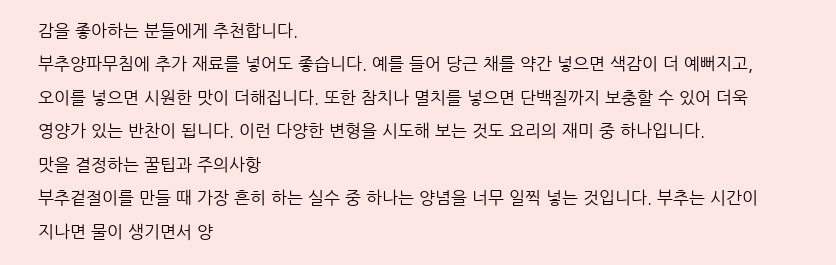감을 좋아하는 분들에게 추천합니다.
부추양파무침에 추가 재료를 넣어도 좋습니다. 예를 들어 당근 채를 약간 넣으면 색감이 더 예뻐지고, 오이를 넣으면 시원한 맛이 더해집니다. 또한 참치나 멸치를 넣으면 단백질까지 보충할 수 있어 더욱 영양가 있는 반찬이 됩니다. 이런 다양한 변형을 시도해 보는 것도 요리의 재미 중 하나입니다.
맛을 결정하는 꿀팁과 주의사항
부추겉절이를 만들 때 가장 흔히 하는 실수 중 하나는 양념을 너무 일찍 넣는 것입니다. 부추는 시간이 지나면 물이 생기면서 양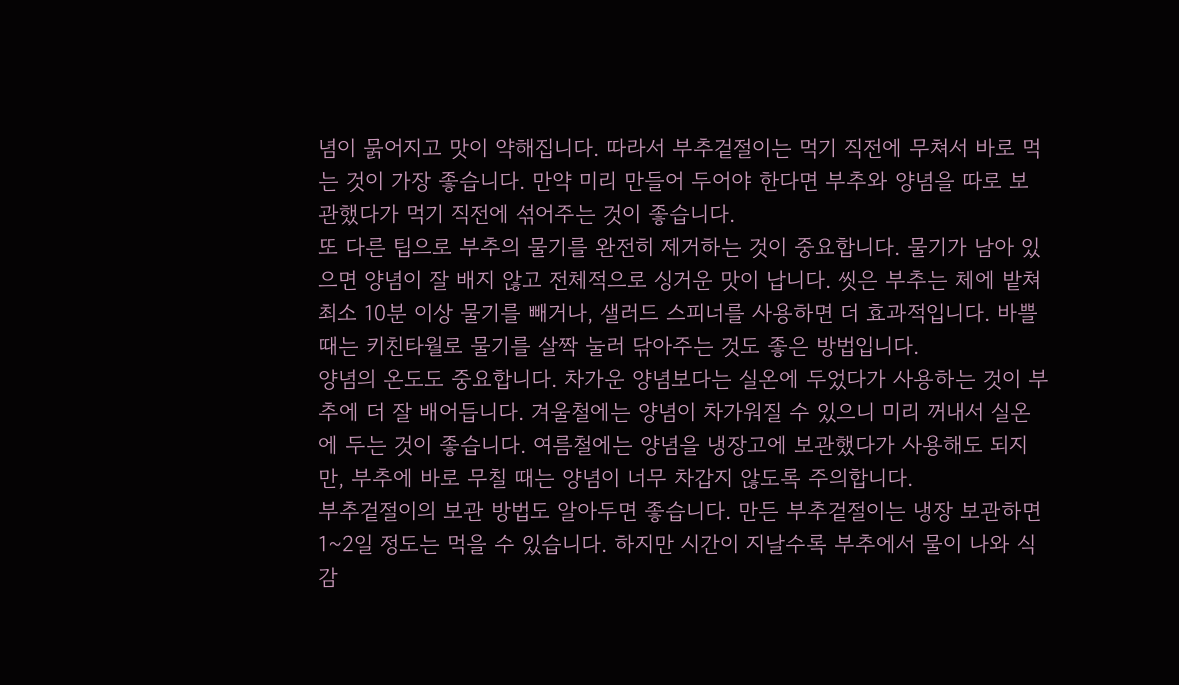념이 묽어지고 맛이 약해집니다. 따라서 부추겉절이는 먹기 직전에 무쳐서 바로 먹는 것이 가장 좋습니다. 만약 미리 만들어 두어야 한다면 부추와 양념을 따로 보관했다가 먹기 직전에 섞어주는 것이 좋습니다.
또 다른 팁으로 부추의 물기를 완전히 제거하는 것이 중요합니다. 물기가 남아 있으면 양념이 잘 배지 않고 전체적으로 싱거운 맛이 납니다. 씻은 부추는 체에 밭쳐 최소 10분 이상 물기를 빼거나, 샐러드 스피너를 사용하면 더 효과적입니다. 바쁠 때는 키친타월로 물기를 살짝 눌러 닦아주는 것도 좋은 방법입니다.
양념의 온도도 중요합니다. 차가운 양념보다는 실온에 두었다가 사용하는 것이 부추에 더 잘 배어듭니다. 겨울철에는 양념이 차가워질 수 있으니 미리 꺼내서 실온에 두는 것이 좋습니다. 여름철에는 양념을 냉장고에 보관했다가 사용해도 되지만, 부추에 바로 무칠 때는 양념이 너무 차갑지 않도록 주의합니다.
부추겉절이의 보관 방법도 알아두면 좋습니다. 만든 부추겉절이는 냉장 보관하면 1~2일 정도는 먹을 수 있습니다. 하지만 시간이 지날수록 부추에서 물이 나와 식감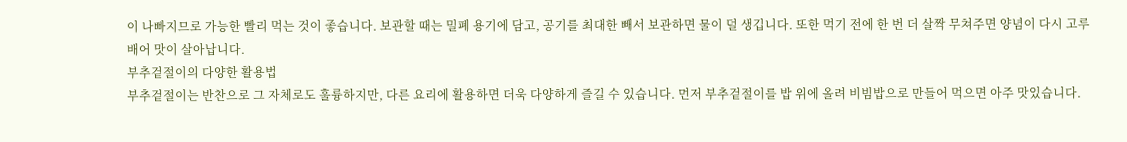이 나빠지므로 가능한 빨리 먹는 것이 좋습니다. 보관할 때는 밀폐 용기에 담고, 공기를 최대한 빼서 보관하면 물이 덜 생깁니다. 또한 먹기 전에 한 번 더 살짝 무쳐주면 양념이 다시 고루 배어 맛이 살아납니다.
부추겉절이의 다양한 활용법
부추겉절이는 반찬으로 그 자체로도 훌륭하지만, 다른 요리에 활용하면 더욱 다양하게 즐길 수 있습니다. 먼저 부추겉절이를 밥 위에 올려 비빔밥으로 만들어 먹으면 아주 맛있습니다.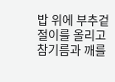밥 위에 부추겉절이를 올리고 참기름과 깨를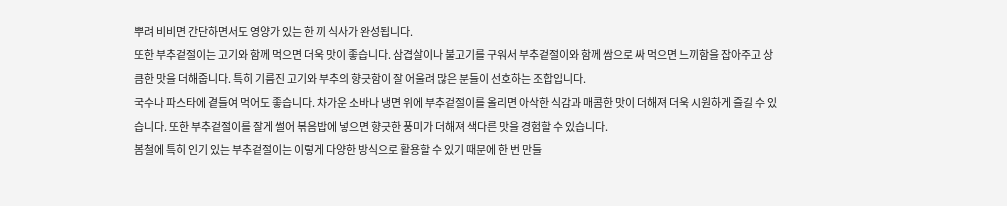뿌려 비비면 간단하면서도 영양가 있는 한 끼 식사가 완성됩니다.
또한 부추겉절이는 고기와 함께 먹으면 더욱 맛이 좋습니다. 삼겹살이나 불고기를 구워서 부추겉절이와 함께 쌈으로 싸 먹으면 느끼함을 잡아주고 상큼한 맛을 더해줍니다. 특히 기름진 고기와 부추의 향긋함이 잘 어울려 많은 분들이 선호하는 조합입니다.
국수나 파스타에 곁들여 먹어도 좋습니다. 차가운 소바나 냉면 위에 부추겉절이를 올리면 아삭한 식감과 매콤한 맛이 더해져 더욱 시원하게 즐길 수 있습니다. 또한 부추겉절이를 잘게 썰어 볶음밥에 넣으면 향긋한 풍미가 더해져 색다른 맛을 경험할 수 있습니다.
봄철에 특히 인기 있는 부추겉절이는 이렇게 다양한 방식으로 활용할 수 있기 때문에 한 번 만들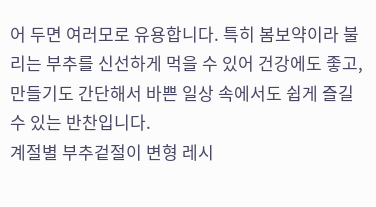어 두면 여러모로 유용합니다. 특히 봄보약이라 불리는 부추를 신선하게 먹을 수 있어 건강에도 좋고, 만들기도 간단해서 바쁜 일상 속에서도 쉽게 즐길 수 있는 반찬입니다.
계절별 부추겉절이 변형 레시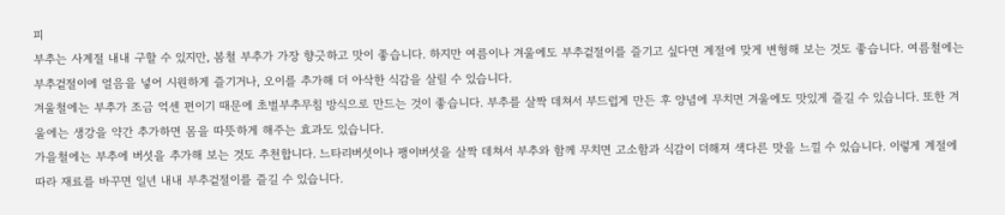피
부추는 사계절 내내 구할 수 있지만, 봄철 부추가 가장 향긋하고 맛이 좋습니다. 하지만 여름이나 겨울에도 부추겉절이를 즐기고 싶다면 계절에 맞게 변형해 보는 것도 좋습니다. 여름철에는 부추겉절이에 얼음을 넣어 시원하게 즐기거나, 오이를 추가해 더 아삭한 식감을 살릴 수 있습니다.
겨울철에는 부추가 조금 억센 편이기 때문에 초벌부추무침 방식으로 만드는 것이 좋습니다. 부추를 살짝 데쳐서 부드럽게 만든 후 양념에 무치면 겨울에도 맛있게 즐길 수 있습니다. 또한 겨울에는 생강을 약간 추가하면 몸을 따뜻하게 해주는 효과도 있습니다.
가을철에는 부추에 버섯을 추가해 보는 것도 추천합니다. 느타리버섯이나 팽이버섯을 살짝 데쳐서 부추와 함께 무치면 고소함과 식감이 더해져 색다른 맛을 느낄 수 있습니다. 이렇게 계절에 따라 재료를 바꾸면 일년 내내 부추겉절이를 즐길 수 있습니다.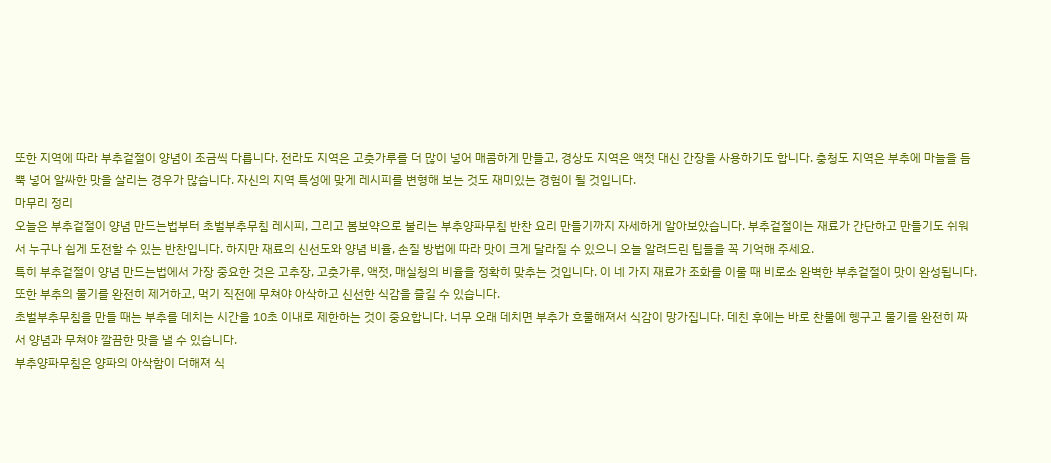또한 지역에 따라 부추겉절이 양념이 조금씩 다릅니다. 전라도 지역은 고춧가루를 더 많이 넣어 매콤하게 만들고, 경상도 지역은 액젓 대신 간장을 사용하기도 합니다. 충청도 지역은 부추에 마늘을 듬뿍 넣어 알싸한 맛을 살리는 경우가 많습니다. 자신의 지역 특성에 맞게 레시피를 변형해 보는 것도 재미있는 경험이 될 것입니다.
마무리 정리
오늘은 부추겉절이 양념 만드는법부터 초벌부추무침 레시피, 그리고 봄보약으로 불리는 부추양파무침 반찬 요리 만들기까지 자세하게 알아보았습니다. 부추겉절이는 재료가 간단하고 만들기도 쉬워서 누구나 쉽게 도전할 수 있는 반찬입니다. 하지만 재료의 신선도와 양념 비율, 손질 방법에 따라 맛이 크게 달라질 수 있으니 오늘 알려드린 팁들을 꼭 기억해 주세요.
특히 부추겉절이 양념 만드는법에서 가장 중요한 것은 고추장, 고춧가루, 액젓, 매실청의 비율을 정확히 맞추는 것입니다. 이 네 가지 재료가 조화를 이룰 때 비로소 완벽한 부추겉절이 맛이 완성됩니다. 또한 부추의 물기를 완전히 제거하고, 먹기 직전에 무쳐야 아삭하고 신선한 식감을 즐길 수 있습니다.
초벌부추무침을 만들 때는 부추를 데치는 시간을 10초 이내로 제한하는 것이 중요합니다. 너무 오래 데치면 부추가 흐물해져서 식감이 망가집니다. 데친 후에는 바로 찬물에 헹구고 물기를 완전히 짜서 양념과 무쳐야 깔끔한 맛을 낼 수 있습니다.
부추양파무침은 양파의 아삭함이 더해져 식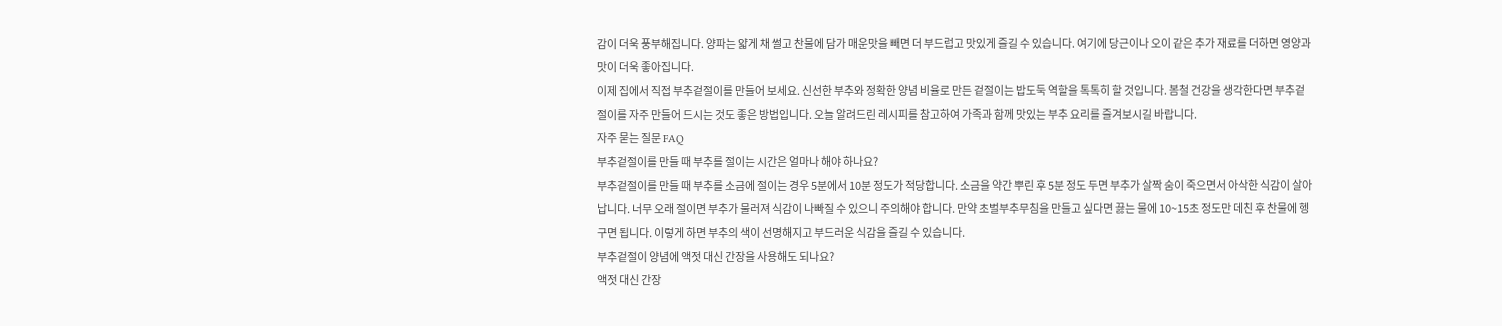감이 더욱 풍부해집니다. 양파는 얇게 채 썰고 찬물에 담가 매운맛을 빼면 더 부드럽고 맛있게 즐길 수 있습니다. 여기에 당근이나 오이 같은 추가 재료를 더하면 영양과 맛이 더욱 좋아집니다.
이제 집에서 직접 부추겉절이를 만들어 보세요. 신선한 부추와 정확한 양념 비율로 만든 겉절이는 밥도둑 역할을 톡톡히 할 것입니다. 봄철 건강을 생각한다면 부추겉절이를 자주 만들어 드시는 것도 좋은 방법입니다. 오늘 알려드린 레시피를 참고하여 가족과 함께 맛있는 부추 요리를 즐겨보시길 바랍니다.
자주 묻는 질문 FAQ
부추겉절이를 만들 때 부추를 절이는 시간은 얼마나 해야 하나요?
부추겉절이를 만들 때 부추를 소금에 절이는 경우 5분에서 10분 정도가 적당합니다. 소금을 약간 뿌린 후 5분 정도 두면 부추가 살짝 숨이 죽으면서 아삭한 식감이 살아납니다. 너무 오래 절이면 부추가 물러져 식감이 나빠질 수 있으니 주의해야 합니다. 만약 초벌부추무침을 만들고 싶다면 끓는 물에 10~15초 정도만 데친 후 찬물에 헹구면 됩니다. 이렇게 하면 부추의 색이 선명해지고 부드러운 식감을 즐길 수 있습니다.
부추겉절이 양념에 액젓 대신 간장을 사용해도 되나요?
액젓 대신 간장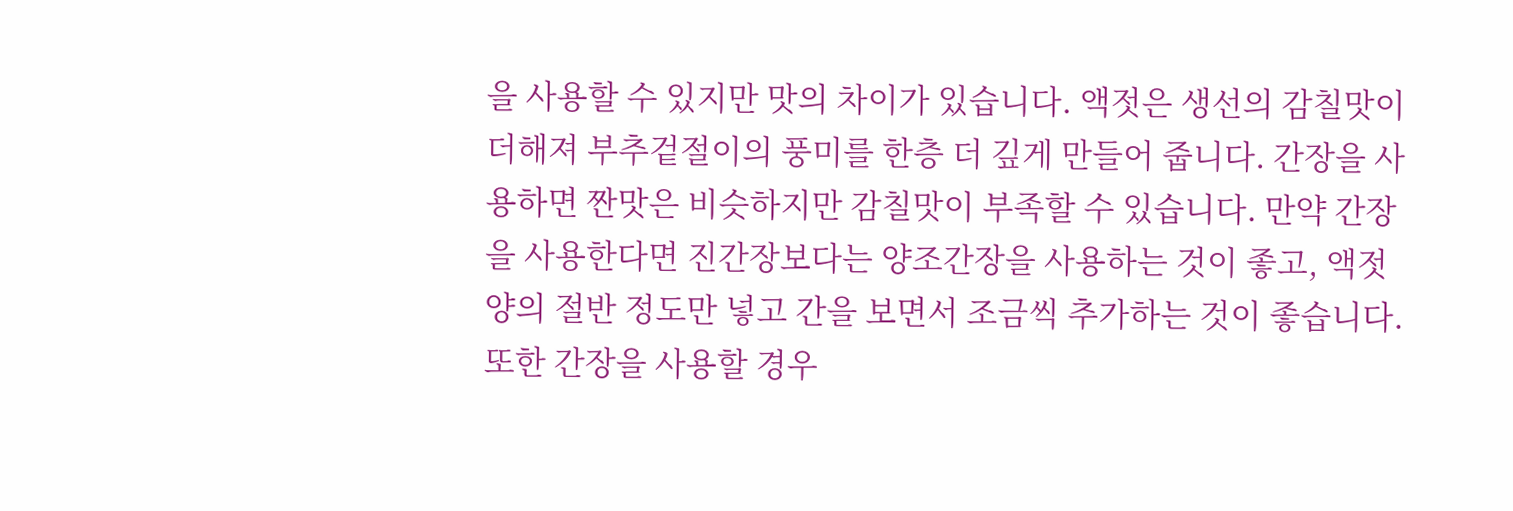을 사용할 수 있지만 맛의 차이가 있습니다. 액젓은 생선의 감칠맛이 더해져 부추겉절이의 풍미를 한층 더 깊게 만들어 줍니다. 간장을 사용하면 짠맛은 비슷하지만 감칠맛이 부족할 수 있습니다. 만약 간장을 사용한다면 진간장보다는 양조간장을 사용하는 것이 좋고, 액젓 양의 절반 정도만 넣고 간을 보면서 조금씩 추가하는 것이 좋습니다. 또한 간장을 사용할 경우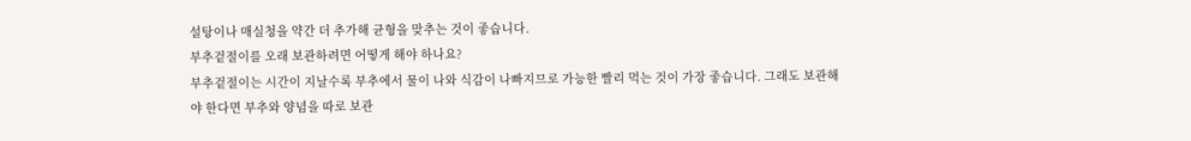설탕이나 매실청을 약간 더 추가해 균형을 맞추는 것이 좋습니다.
부추겉절이를 오래 보관하려면 어떻게 해야 하나요?
부추겉절이는 시간이 지날수록 부추에서 물이 나와 식감이 나빠지므로 가능한 빨리 먹는 것이 가장 좋습니다. 그래도 보관해야 한다면 부추와 양념을 따로 보관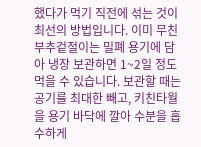했다가 먹기 직전에 섞는 것이 최선의 방법입니다. 이미 무친 부추겉절이는 밀폐 용기에 담아 냉장 보관하면 1~2일 정도 먹을 수 있습니다. 보관할 때는 공기를 최대한 빼고, 키친타월을 용기 바닥에 깔아 수분을 흡수하게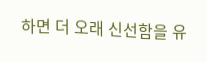하면 더 오래 신선함을 유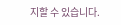지할 수 있습니다.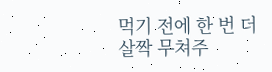먹기 전에 한 번 더 살짝 무쳐주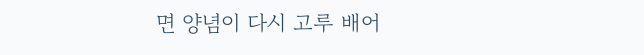면 양념이 다시 고루 배어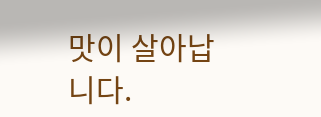맛이 살아납니다.